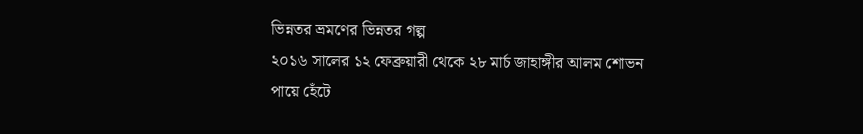ভিন্নতর ভ্রমণের ভিন্নতর গল্প
২০১৬ সালের ১২ ফেব্রুয়ারী থেকে ২৮ মার্চ জাহাঙ্গীর আলম শোভন পায়ে হেঁটে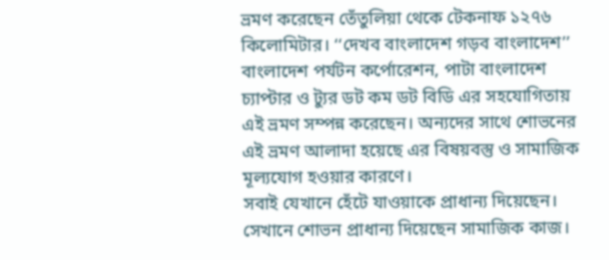ভ্রমণ করেছেন তেঁতুলিয়া থেকে টেকনাফ ১২৭৬ কিলোমিটার। ‘‘দেখব বাংলাদেশ গড়ব বাংলাদেশ’’ বাংলাদেশ পর্যটন কর্পোরেশন, পাটা বাংলাদেশ চ্যাপ্টার ও ট্যুর ডট কম ডট বিডি এর সহযোগিতায় এই ভ্রমণ সম্পন্ন করেছেন। অন্যদের সাথে শোভনের এই ভ্রমণ আলাদা হয়েছে এর বিষয়বস্তু ও সামাজিক মূল্যযোগ হওয়ার কারণে।
সবাই যেখানে হেঁটে যাওয়াকে প্রাধান্য দিয়েছেন। সেখানে শোভন প্রাধান্য দিয়েছেন সামাজিক কাজ।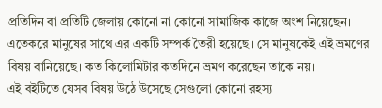প্রতিদিন বা প্রতিটি জেলায় কোনো না কোনো সামাজিক কাজে অংশ নিয়েছেন। এতেকরে মানুষের সাথে এর একটি সম্পর্ক তৈরী হয়েছে। সে মানুষকেই এই ভ্রমণের বিষয় বানিয়েছে। কত কিলোমিটার কতদিনে ভ্রমণ করেছেন তাকে নয়।
এই বইটিতে যেসব বিষয় উঠে উসেছে সেগুলো কোনো রহস্য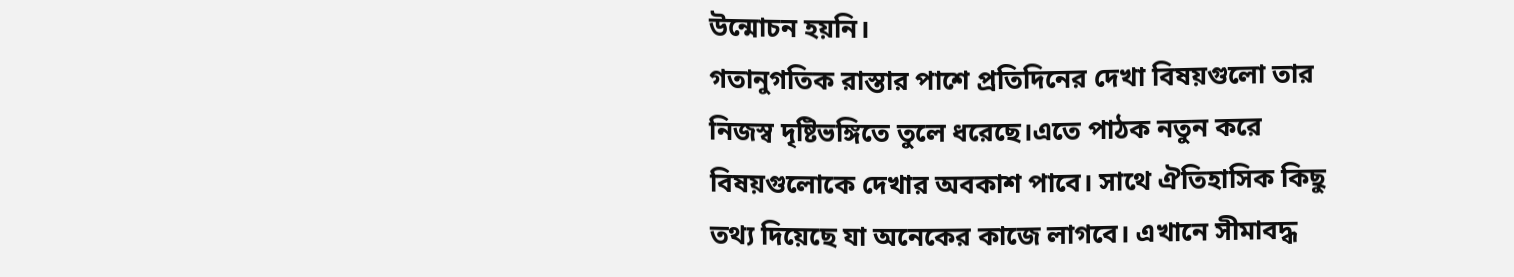উন্মোচন হয়নি।
গতানুগতিক রাস্তার পাশে প্রতিদিনের দেখা বিষয়গুলো তার নিজস্ব দৃষ্টিভঙ্গিতে তুলে ধরেছে।এতে পাঠক নতুন করে বিষয়গুলোকে দেখার অবকাশ পাবে। সাথে ঐতিহাসিক কিছু তথ্য দিয়েছে যা অনেকের কাজে লাগবে। এখানে সীমাবদ্ধ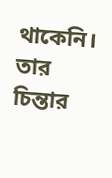থাকেনি। তার চিন্তার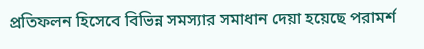প্রতিফলন হিসেবে বিভিন্ন সমস্যার সমাধান দেয়া হয়েছে পরামর্শ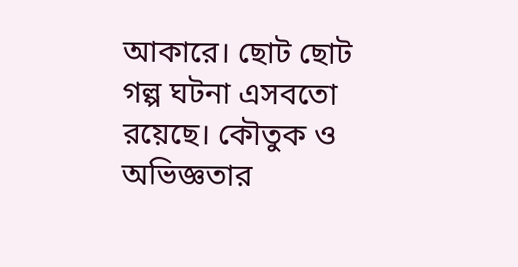আকারে। ছোট ছোট গল্প ঘটনা এসবতো রয়েছে। কৌতুক ও অভিজ্ঞতার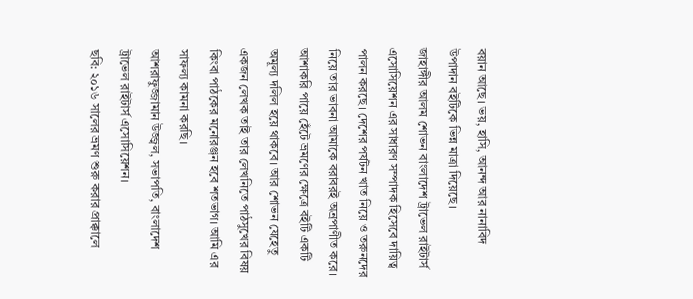বয়ান আছে। ভয়, হাসি, আনন্দ আর নানাবিদ উপাদান বইটিকে ভিন্ন মাত্রা দিয়েছে।
জাহাঙ্গীর আলম শোভন বাংলাদেশ ট্রাভেল রাইটার্স এসোসিয়েশন এর সাধারণ সম্পাদক হিসেবে দায়িত্ব পালন করছে। দেশের পর্যটন খাত নিয়ে ও তরুনদের নিয়ে তার ভাবনা আমাকে বরাবরই অন্রপাণীত করে।
আশাকরি পায়ে হেঁটে ভ্রমণের ক্ষেত্রে বইটি একটি অমূল্য দলিল হয়ে থাকবে। আর শোভন যেহেতু একজন লেখক তাই তার লেখনিতে পাঠসুখের বিষয় কিংবা পাঠকের মনোরঞ্জন হবে শতভাগ। আমি এর সাফল্য কামনা করছি।
আশরাফুজ্জামান উজ্জ্বল, সভাপতি, বাংলাদেশ ট্রাভেল রাইটার্স এসোসিয়েশন।
ছবি: ২০১৬ সালের ভ্রমণ শুরু করার প্রাক্কালে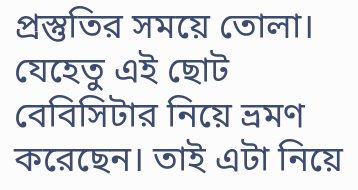প্রস্তুতির সময়ে তোলা। যেহেতু এই ছোট বেবিসিটার নিয়ে ভ্রমণ করেছেন। তাই এটা নিয়ে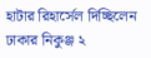হাটার রিহার্সেল দিচ্ছিলেন ঢাকার নিকুঞ্জ ২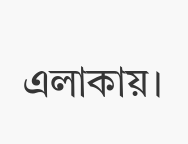এলাকায়।